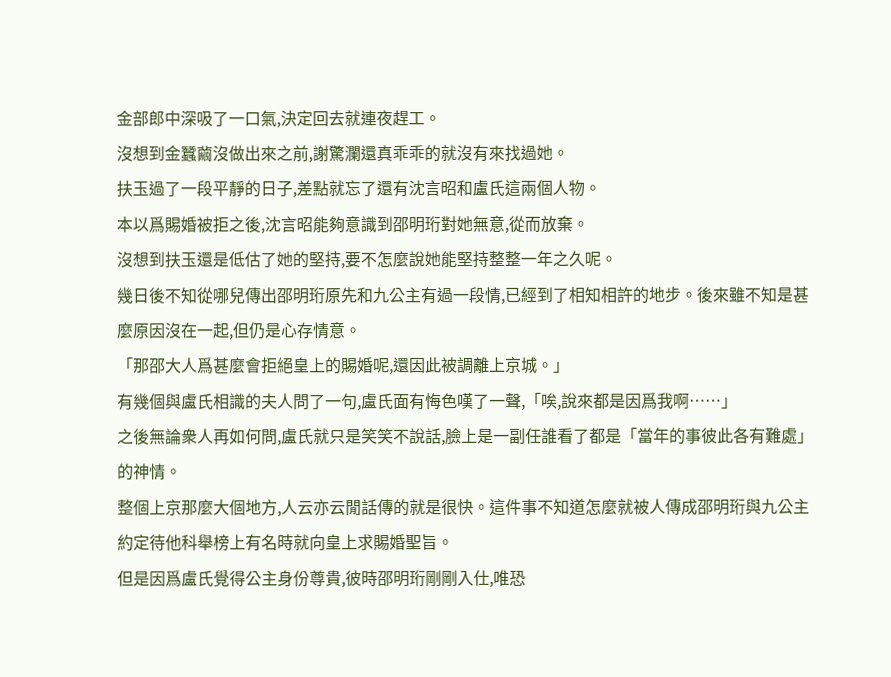金部郎中深吸了一口氣,決定回去就連夜趕工。
沒想到金蠶繭沒做出來之前,謝驚瀾還真乖乖的就沒有來找過她。
扶玉過了一段平靜的日子,差點就忘了還有沈言昭和盧氏這兩個人物。
本以爲賜婚被拒之後,沈言昭能夠意識到邵明珩對她無意,從而放棄。
沒想到扶玉還是低估了她的堅持,要不怎麼說她能堅持整整一年之久呢。
幾日後不知從哪兒傳出邵明珩原先和九公主有過一段情,已經到了相知相許的地步。後來雖不知是甚麼原因沒在一起,但仍是心存情意。
「那邵大人爲甚麼會拒絕皇上的賜婚呢,還因此被調離上京城。」
有幾個與盧氏相識的夫人問了一句,盧氏面有悔色嘆了一聲,「唉,說來都是因爲我啊……」
之後無論衆人再如何問,盧氏就只是笑笑不說話,臉上是一副任誰看了都是「當年的事彼此各有難處」的神情。
整個上京那麼大個地方,人云亦云閒話傳的就是很快。這件事不知道怎麼就被人傳成邵明珩與九公主約定待他科舉榜上有名時就向皇上求賜婚聖旨。
但是因爲盧氏覺得公主身份尊貴,彼時邵明珩剛剛入仕,唯恐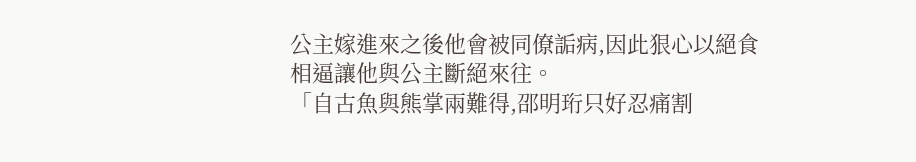公主嫁進來之後他會被同僚詬病,因此狠心以絕食相逼讓他與公主斷絕來往。
「自古魚與熊掌兩難得,邵明珩只好忍痛割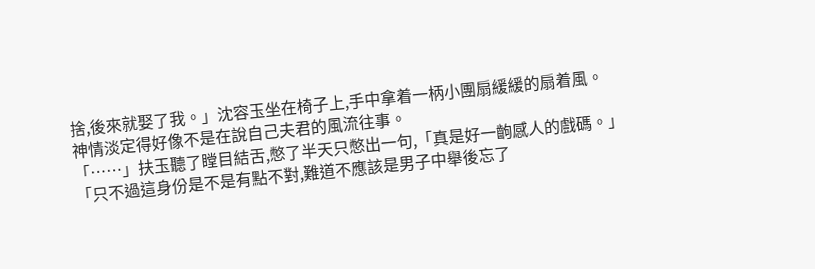捨,後來就娶了我。」沈容玉坐在椅子上,手中拿着一柄小團扇緩緩的扇着風。
神情淡定得好像不是在說自己夫君的風流往事。
「……」扶玉聽了瞠目結舌,憋了半天只憋出一句,「真是好一齣感人的戲碼。」
「只不過這身份是不是有點不對,難道不應該是男子中舉後忘了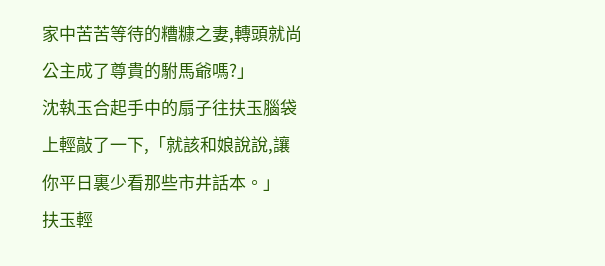家中苦苦等待的糟糠之妻,轉頭就尚公主成了尊貴的駙馬爺嗎?」
沈執玉合起手中的扇子往扶玉腦袋上輕敲了一下,「就該和娘說說,讓你平日裏少看那些市井話本。」
扶玉輕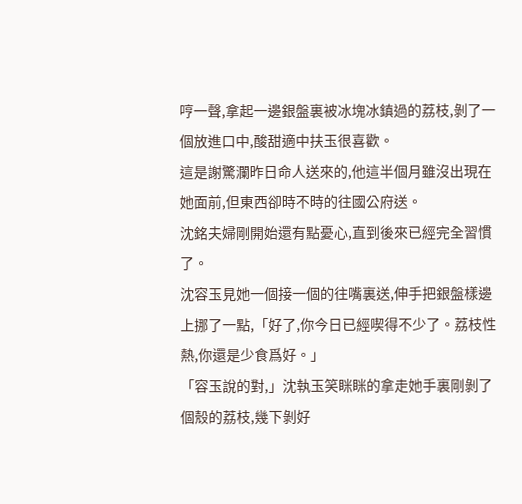哼一聲,拿起一邊銀盤裏被冰塊冰鎮過的荔枝,剝了一個放進口中,酸甜適中扶玉很喜歡。
這是謝驚瀾昨日命人送來的,他這半個月雖沒出現在她面前,但東西卻時不時的往國公府送。
沈銘夫婦剛開始還有點憂心,直到後來已經完全習慣了。
沈容玉見她一個接一個的往嘴裏送,伸手把銀盤樣邊上挪了一點,「好了,你今日已經喫得不少了。荔枝性熱,你還是少食爲好。」
「容玉說的對,」沈執玉笑眯眯的拿走她手裏剛剝了個殼的荔枝,幾下剝好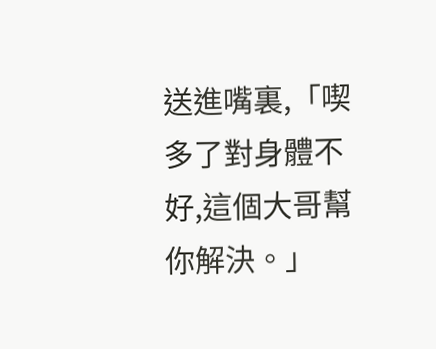送進嘴裏,「喫多了對身體不好,這個大哥幫你解決。」